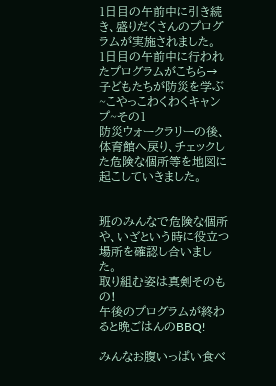1日目の午前中に引き続き、盛りだくさんのプログラムが実施されました。
1日目の午前中に行われたプログラムがこちら→子どもたちが防災を学ぶ~こやっこわくわくキャンプ~その1
防災ウォークラリーの後、体育館へ戻り、チェックした危険な個所等を地図に起こしていきました。


班のみんなで危険な個所や、いざという時に役立つ場所を確認し合いました。
取り組む姿は真剣そのもの!
午後のプログラムが終わると晩ごはんのBBQ!

みんなお腹いっぱい食べ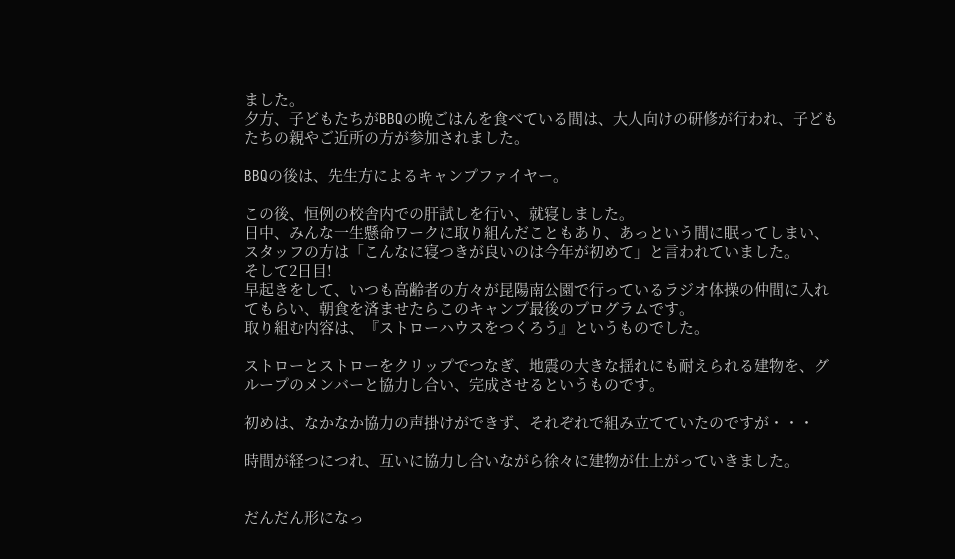ました。
夕方、子どもたちがBBQの晩ごはんを食べている間は、大人向けの研修が行われ、子どもたちの親やご近所の方が参加されました。

BBQの後は、先生方によるキャンプファイヤー。

この後、恒例の校舎内での肝試しを行い、就寝しました。
日中、みんな一生懸命ワークに取り組んだこともあり、あっという間に眠ってしまい、スタッフの方は「こんなに寝つきが良いのは今年が初めて」と言われていました。
そして2日目!
早起きをして、いつも高齢者の方々が昆陽南公園で行っているラジオ体操の仲間に入れてもらい、朝食を済ませたらこのキャンプ最後のプログラムです。
取り組む内容は、『ストローハウスをつくろう』というものでした。

ストローとストローをクリップでつなぎ、地震の大きな揺れにも耐えられる建物を、グループのメンバーと協力し合い、完成させるというものです。

初めは、なかなか協力の声掛けができず、それぞれで組み立てていたのですが・・・

時間が経つにつれ、互いに協力し合いながら徐々に建物が仕上がっていきました。


だんだん形になっ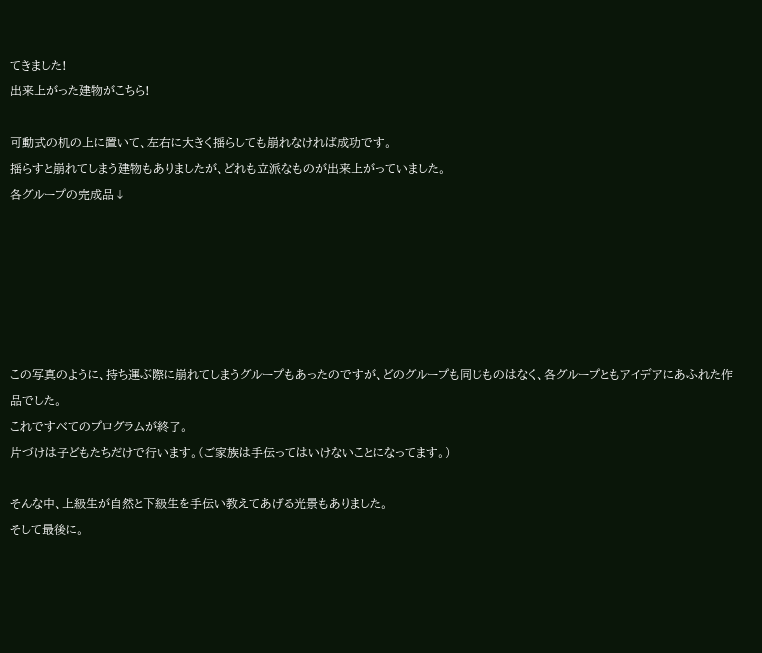てきました!
出来上がった建物がこちら!

可動式の机の上に置いて、左右に大きく揺らしても崩れなければ成功です。
揺らすと崩れてしまう建物もありましたが、どれも立派なものが出来上がっていました。
各グループの完成品↓






この写真のように、持ち運ぶ際に崩れてしまうグループもあったのですが、どのグループも同じものはなく、各グループともアイデアにあふれた作品でした。
これですべてのプログラムが終了。
片づけは子どもたちだけで行います。(ご家族は手伝ってはいけないことになってます。)

そんな中、上級生が自然と下級生を手伝い教えてあげる光景もありました。
そして最後に。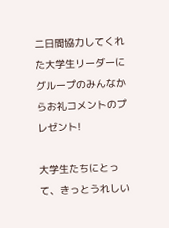二日間協力してくれた大学生リーダーにグループのみんなからお礼コメントのプレゼント!

大学生たちにとって、きっとうれしい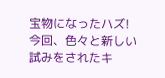宝物になったハズ!
今回、色々と新しい試みをされたキ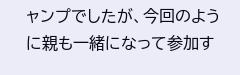ャンプでしたが、今回のように親も一緒になって参加す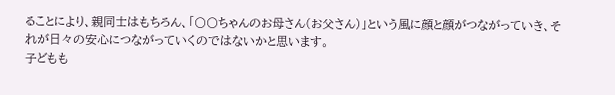ることにより、親同士はもちろん、「〇〇ちゃんのお母さん(お父さん)」という風に顔と顔がつながっていき、それが日々の安心につながっていくのではないかと思います。
子どもも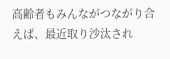高齢者もみんながつながり合えば、最近取り沙汰され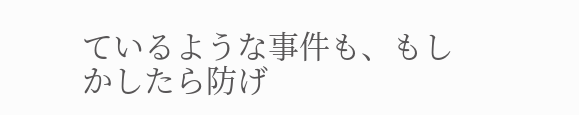ているような事件も、もしかしたら防げ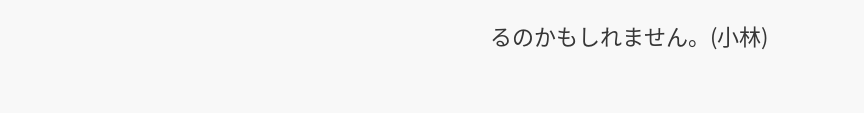るのかもしれません。(小林)